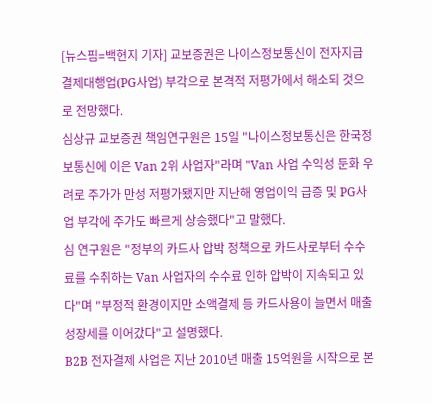[뉴스핌=백현지 기자] 교보증권은 나이스정보통신이 전자지급결제대행업(PG사업) 부각으로 본격적 저평가에서 해소되 것으로 전망했다.
심상규 교보증권 책임연구원은 15일 "나이스정보통신은 한국정보통신에 이은 Van 2위 사업자"라며 "Van 사업 수익성 둔화 우려로 주가가 만성 저평가됐지만 지난해 영업이익 급증 및 PG사업 부각에 주가도 빠르게 상승했다"고 말했다.
심 연구원은 "정부의 카드사 압박 정책으로 카드사로부터 수수료를 수취하는 Van 사업자의 수수료 인하 압박이 지속되고 있다"며 "부정적 환경이지만 소액결제 등 카드사용이 늘면서 매출 성장세를 이어갔다"고 설명했다.
B2B 전자결제 사업은 지난 2010년 매출 15억원을 시작으로 본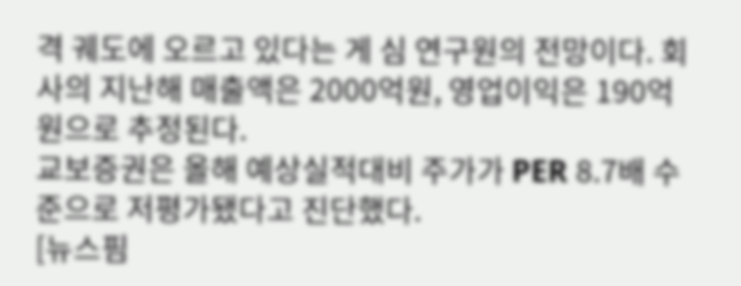격 궤도에 오르고 있다는 게 심 연구원의 전망이다. 회사의 지난해 매출액은 2000억원, 영업이익은 190억원으로 추정된다.
교보증권은 올해 예상실적대비 주가가 PER 8.7배 수준으로 저평가됐다고 진단했다.
[뉴스핌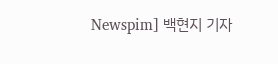Newspim] 백현지 기자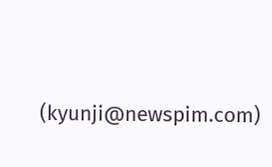(kyunji@newspim.com)